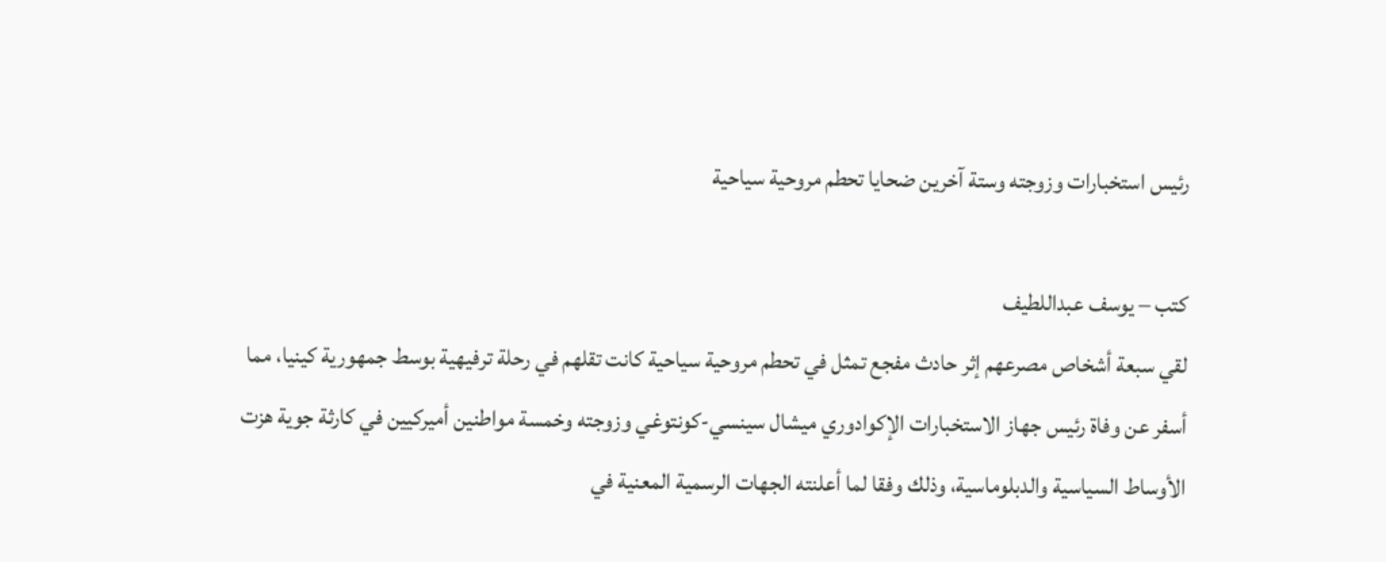رئيس استخبارات وزوجته وستة آخرين ضحايا تحطم مروحية سياحية

كتب – يوسف عبداللطيف
لقي سبعة أشخاص مصرعهم إثر حادث مفجع تمثل في تحطم مروحية سياحية كانت تقلهم في رحلة ترفيهية بوسط جمهورية كينيا، مما أسفر عن وفاة رئيس جهاز الاستخبارات الإكوادوري ميشال سينسي-كونتوغي وزوجته وخمسة مواطنين أميركيين في كارثة جوية هزت الأوساط السياسية والدبلوماسية، وذلك وفقا لما أعلنته الجهات الرسمية المعنية في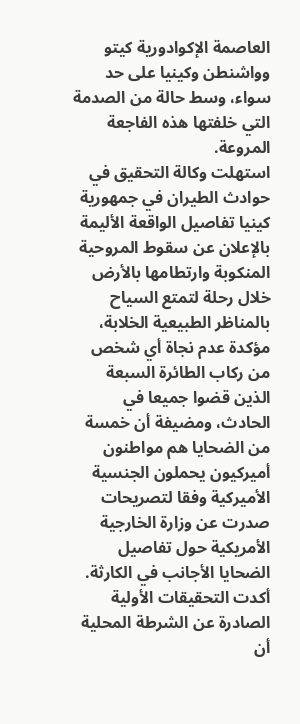العاصمة الإكوادورية كيتو وواشنطن وكينيا على حد سواء، وسط حالة من الصدمة التي خلفتها هذه الفاجعة المروعة.
استهلت وكالة التحقيق في حوادث الطيران في جمهورية كينيا تفاصيل الواقعة الأليمة بالإعلان عن سقوط المروحية المنكوبة وارتطامها بالأرض خلال رحلة لتمتع السياح بالمناظر الطبيعية الخلابة، مؤكدة عدم نجاة أي شخص من ركاب الطائرة السبعة الذين قضوا جميعا في الحادث، ومضيفة أن خمسة من الضحايا هم مواطنون أميركيون يحملون الجنسية الأميركية وفقا لتصريحات صدرت عن وزارة الخارجية الأمريكية حول تفاصيل الضحايا الأجانب في الكارثة.
أكدت التحقيقات الأولية الصادرة عن الشرطة المحلية أن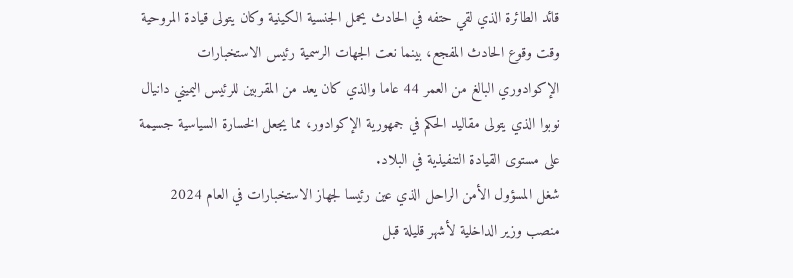قائد الطائرة الذي لقي حتفه في الحادث يحمل الجنسية الكينية وكان يتولى قيادة المروحية وقت وقوع الحادث المفجع، بينما نعت الجهات الرسمية رئيس الاستخبارات الإكوادوري البالغ من العمر 44 عاما والذي كان يعد من المقربين للرئيس اليميني دانيال نوبوا الذي يتولى مقاليد الحكم في جمهورية الإكوادور، مما يجعل الخسارة السياسية جسيمة على مستوى القيادة التنفيذية في البلاد.
شغل المسؤول الأمن الراحل الذي عين رئيسا لجهاز الاستخبارات في العام 2024 منصب وزير الداخلية لأشهر قليلة قبل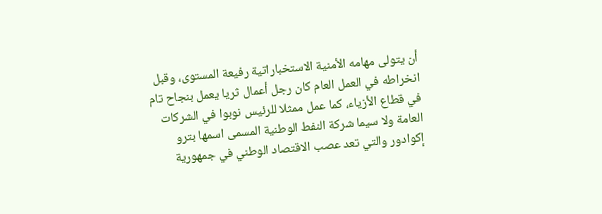أن يتولى مهامه الأمنية الاستخباراتية رفيعة المستوى، وقبل انخراطه في العمل العام كان رجل أعمال ثريا يعمل بنجاح تام في قطاع الأزياء، كما عمل ممثلا للرئيس نوبوا في الشركات العامة ولا سيما شركة النفط الوطنية المسمى اسمها بترو إكوادور والتي تعد عصب الاقتصاد الوطني في جمهورية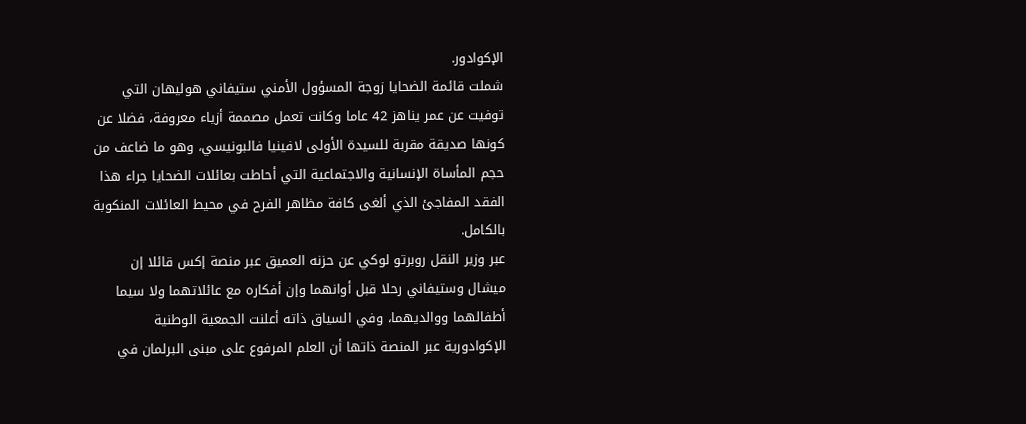الإكوادور.
شملت قائمة الضحايا زوجة المسؤول الأمني ستيفاني هوليهان التي توفيت عن عمر يناهز 42 عاما وكانت تعمل مصممة أزياء معروفة، فضلا عن كونها صديقة مقربة للسيدة الأولى لافينيا فالبونيسي، وهو ما ضاعف من حجم المأساة الإنسانية والاجتماعية التي أحاطت بعائلات الضحايا جراء هذا الفقد المفاجئ الذي ألغى كافة مظاهر الفرح في محيط العائلات المنكوبة بالكامل.
عبر وزير النقل روبرتو لوكي عن حزنه العميق عبر منصة إكس قائلا إن ميشال وستيفاني رحلا قبل أوانهما وإن أفكاره مع عائلاتهما ولا سيما أطفالهما ووالديهما، وفي السياق ذاته أعلنت الجمعية الوطنية الإكوادورية عبر المنصة ذاتها أن العلم المرفوع على مبنى البرلمان في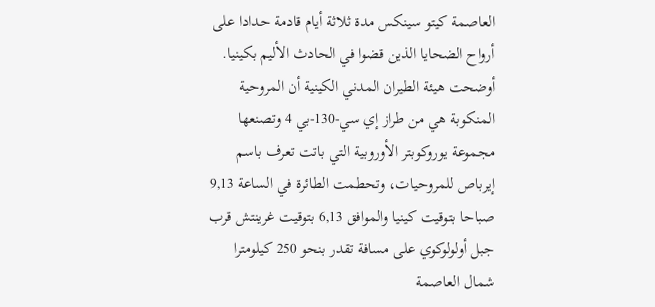العاصمة كيتو سينكس مدة ثلاثة أيام قادمة حدادا على أرواح الضحايا الذين قضوا في الحادث الأليم بكينيا.
أوضحت هيئة الطيران المدني الكينية أن المروحية المنكوبة هي من طراز إي سي-130-بي 4 وتصنعها مجموعة يوروكوبتر الأوروبية التي باتت تعرف باسم إيرباص للمروحيات، وتحطمت الطائرة في الساعة 9,13 صباحا بتوقيت كينيا والموافق 6,13 بتوقيت غرينتش قرب جبل أولولوكوي على مسافة تقدر بنحو 250 كيلومترا شمال العاصمة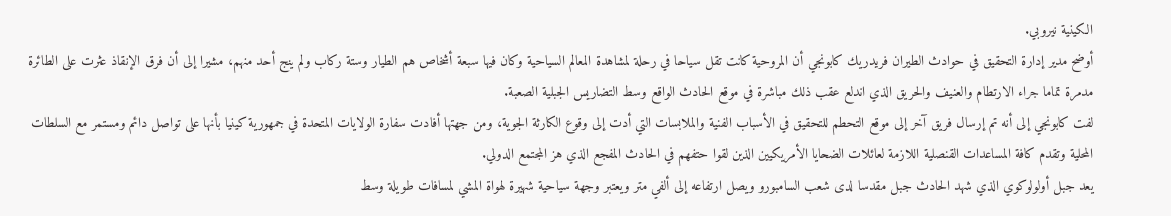الكينية نيروبي.
أوضح مدير إدارة التحقيق في حوادث الطيران فريدريك كابونجي أن المروحية كانت تقل سياحا في رحلة لمشاهدة المعالم السياحية وكان فيها سبعة أشخاص هم الطيار وستة ركاب ولم ينج أحد منهم، مشيرا إلى أن فرق الإنقاذ عثرت على الطائرة مدمرة تماما جراء الارتطام والعنيف والحريق الذي اندلع عقب ذلك مباشرة في موقع الحادث الواقع وسط التضاريس الجبلية الصعبة.
لفت كابونجي إلى أنه تم إرسال فريق آخر إلى موقع التحطم للتحقيق في الأسباب الفنية والملابسات التي أدت إلى وقوع الكارثة الجوية، ومن جهتها أفادت سفارة الولايات المتحدة في جمهورية كينيا بأنها على تواصل دائم ومستمر مع السلطات المحلية وتقدم كافة المساعدات القنصلية اللازمة لعائلات الضحايا الأمريكيين الذين لقوا حتفهم في الحادث المفجع الذي هز المجتمع الدولي.
يعد جبل أولولوكوي الذي شهد الحادث جبل مقدسا لدى شعب السامبورو ويصل ارتفاعه إلى ألفي متر ويعتبر وجهة سياحية شهيرة لهواة المشي لمسافات طويلة وسط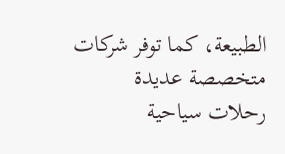الطبيعة، كما توفر شركات متخصصة عديدة رحلات سياحية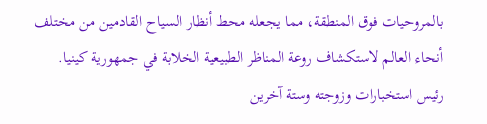بالمروحيات فوق المنطقة، مما يجعله محط أنظار السياح القادمين من مختلف أنحاء العالم لاستكشاف روعة المناظر الطبيعية الخلابة في جمهورية كينيا.
رئيس استخبارات وزوجته وستة آخرين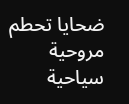ضحايا تحطم مروحية سياحية